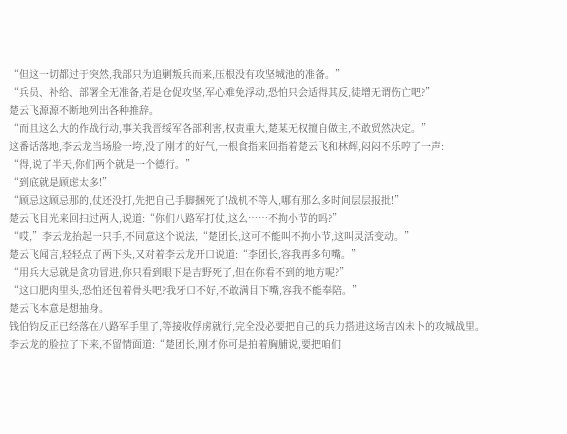“但这一切都过于突然,我部只为追剿叛兵而来,压根没有攻坚城池的准备。”
“兵员、补给、部署全无准备,若是仓促攻坚,军心难免浮动,恐怕只会适得其反,徒增无谓伤亡吧?”
楚云飞源源不断地列出各种推辞。
“而且这么大的作战行动,事关我晋绥军各部利害,权责重大,楚某无权擅自做主,不敢贸然决定。”
这番话落地,李云龙当场脸一垮,没了刚才的好气,一根食指来回指着楚云飞和林辉,闷闷不乐哼了一声:
“得,说了半天,你们两个就是一个德行。”
“到底就是顾虑太多!”
“顾忌这顾忌那的,仗还没打,先把自己手脚捆死了!战机不等人,哪有那么多时间层层报批!”
楚云飞目光来回扫过两人,说道:“你们八路军打仗,这么……不拘小节的吗?”
“哎,”李云龙抬起一只手,不同意这个说法,“楚团长,这可不能叫不拘小节,这叫灵活变动。”
楚云飞闻言,轻轻点了两下头,又对着李云龙开口说道:“李团长,容我再多句嘴。”
“用兵大忌就是贪功冒进,你只看到眼下是吉野死了,但在你看不到的地方呢?”
“这口肥肉里头,恐怕还包着骨头吧?我牙口不好,不敢满目下嘴,容我不能奉陪。”
楚云飞本意是想抽身。
钱伯钧反正已经落在八路军手里了,等接收俘虏就行,完全没必要把自己的兵力搭进这场吉凶未卜的攻城战里。
李云龙的脸拉了下来,不留情面道:“楚团长,刚才你可是拍着胸脯说,要把咱们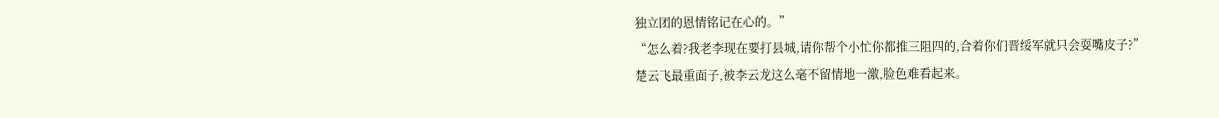独立团的恩情铭记在心的。”
“怎么着?我老李现在要打县城,请你帮个小忙你都推三阻四的,合着你们晋绥军就只会耍嘴皮子?”
楚云飞最重面子,被李云龙这么毫不留情地一激,脸色难看起来。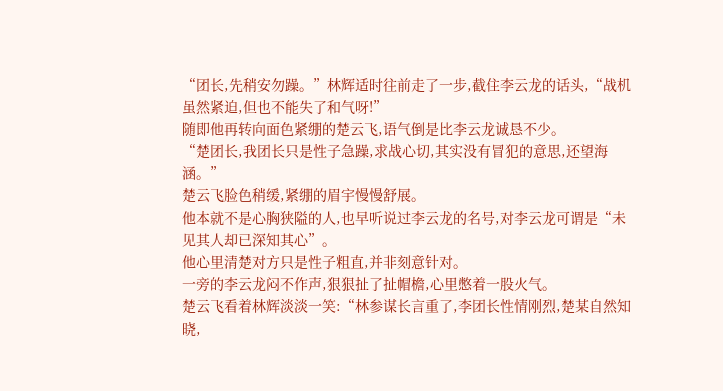“团长,先稍安勿躁。”林辉适时往前走了一步,截住李云龙的话头,“战机虽然紧迫,但也不能失了和气呀!”
随即他再转向面色紧绷的楚云飞,语气倒是比李云龙诚恳不少。
“楚团长,我团长只是性子急躁,求战心切,其实没有冒犯的意思,还望海涵。”
楚云飞脸色稍缓,紧绷的眉宇慢慢舒展。
他本就不是心胸狭隘的人,也早听说过李云龙的名号,对李云龙可谓是“未见其人却已深知其心”。
他心里清楚对方只是性子粗直,并非刻意针对。
一旁的李云龙闷不作声,狠狠扯了扯帽檐,心里憋着一股火气。
楚云飞看着林辉淡淡一笑:“林参谋长言重了,李团长性情刚烈,楚某自然知晓,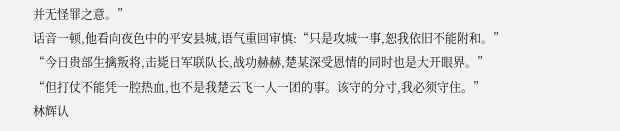并无怪罪之意。”
话音一顿,他看向夜色中的平安县城,语气重回审慎:“只是攻城一事,恕我依旧不能附和。”
“今日贵部生擒叛将,击毙日军联队长,战功赫赫,楚某深受恩情的同时也是大开眼界。”
“但打仗不能凭一腔热血,也不是我楚云飞一人一团的事。该守的分寸,我必须守住。”
林辉认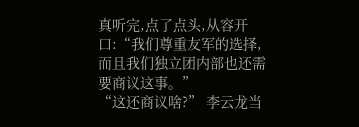真听完,点了点头,从容开口:“我们尊重友军的选择,而且我们独立团内部也还需要商议这事。”
“这还商议啥?” 李云龙当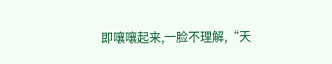即嚷嚷起来,一脸不理解,“天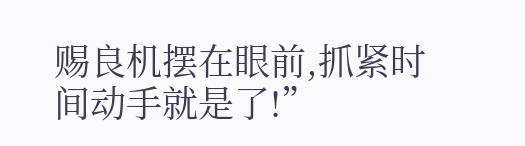赐良机摆在眼前,抓紧时间动手就是了!”